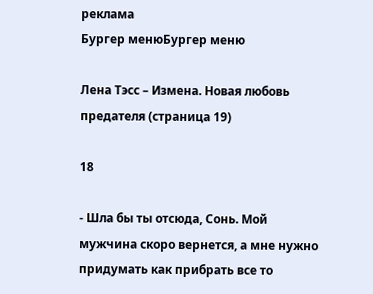реклама
Бургер менюБургер меню

Лена Тэсс – Измена. Новая любовь предателя (страница 19)

18

- Шла бы ты отсюда, Сонь. Мой мужчина скоро вернется, а мне нужно придумать как прибрать все то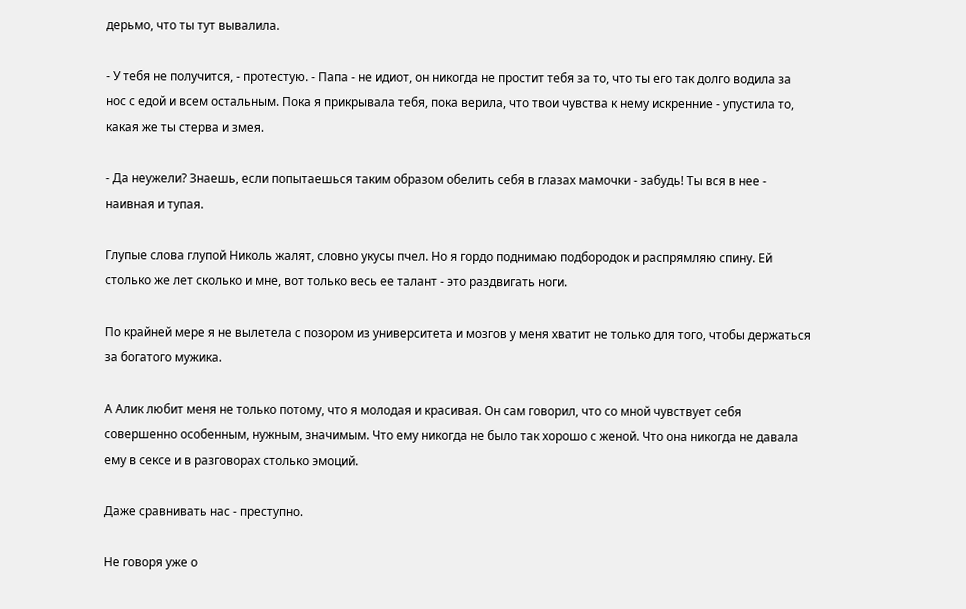дерьмо, что ты тут вывалила.

- У тебя не получится, - протестую. - Папа - не идиот, он никогда не простит тебя за то, что ты его так долго водила за нос с едой и всем остальным. Пока я прикрывала тебя, пока верила, что твои чувства к нему искренние - упустила то, какая же ты стерва и змея.

- Да неужели? Знаешь, если попытаешься таким образом обелить себя в глазах мамочки - забудь! Ты вся в нее - наивная и тупая.

Глупые слова глупой Николь жалят, словно укусы пчел. Но я гордо поднимаю подбородок и распрямляю спину. Ей столько же лет сколько и мне, вот только весь ее талант - это раздвигать ноги.

По крайней мере я не вылетела с позором из университета и мозгов у меня хватит не только для того, чтобы держаться за богатого мужика.

А Алик любит меня не только потому, что я молодая и красивая. Он сам говорил, что со мной чувствует себя совершенно особенным, нужным, значимым. Что ему никогда не было так хорошо с женой. Что она никогда не давала ему в сексе и в разговорах столько эмоций.

Даже сравнивать нас - преступно.

Не говоря уже о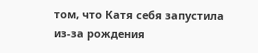том, что Катя себя запустила из-за рождения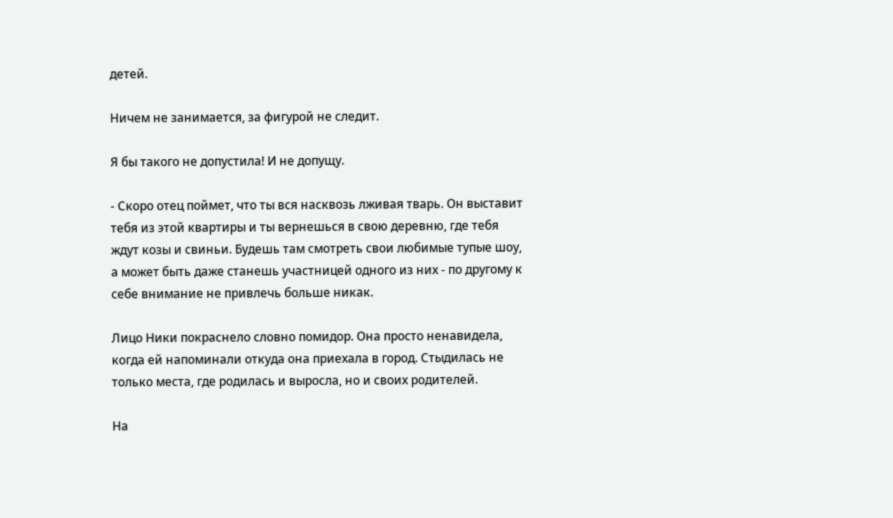детей.

Ничем не занимается, за фигурой не следит.

Я бы такого не допустила! И не допущу.

- Скоро отец поймет, что ты вся насквозь лживая тварь. Он выставит тебя из этой квартиры и ты вернешься в свою деревню, где тебя ждут козы и свиньи. Будешь там смотреть свои любимые тупые шоу, а может быть даже станешь участницей одного из них - по другому к себе внимание не привлечь больше никак.

Лицо Ники покраснело словно помидор. Она просто ненавидела, когда ей напоминали откуда она приехала в город. Стыдилась не только места, где родилась и выросла, но и своих родителей.

На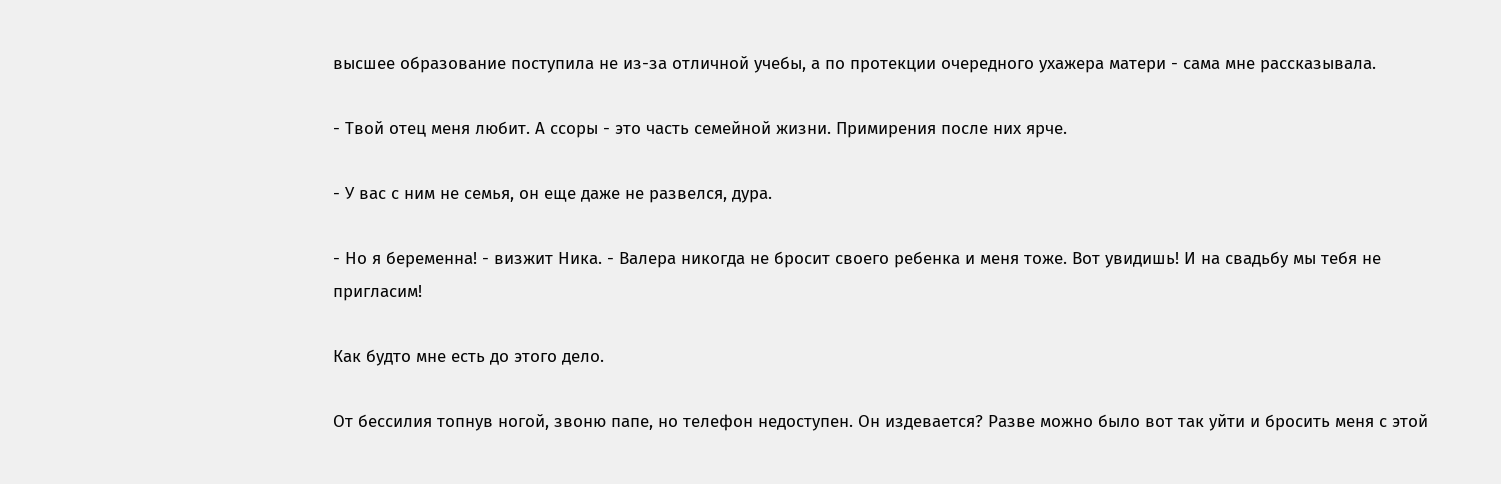высшее образование поступила не из-за отличной учебы, а по протекции очередного ухажера матери - сама мне рассказывала.

- Твой отец меня любит. А ссоры - это часть семейной жизни. Примирения после них ярче.

- У вас с ним не семья, он еще даже не развелся, дура.

- Но я беременна! - визжит Ника. - Валера никогда не бросит своего ребенка и меня тоже. Вот увидишь! И на свадьбу мы тебя не пригласим!

Как будто мне есть до этого дело.

От бессилия топнув ногой, звоню папе, но телефон недоступен. Он издевается? Разве можно было вот так уйти и бросить меня с этой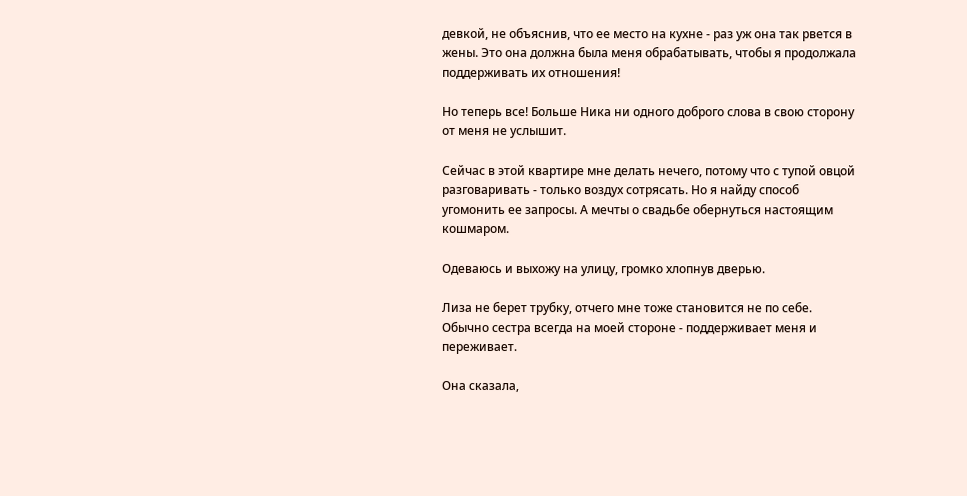девкой, не объяснив, что ее место на кухне - раз уж она так рвется в жены. Это она должна была меня обрабатывать, чтобы я продолжала поддерживать их отношения!

Но теперь все! Больше Ника ни одного доброго слова в свою сторону от меня не услышит.

Сейчас в этой квартире мне делать нечего, потому что с тупой овцой разговаривать - только воздух сотрясать. Но я найду способ угомонить ее запросы. А мечты о свадьбе обернуться настоящим кошмаром.

Одеваюсь и выхожу на улицу, громко хлопнув дверью.

Лиза не берет трубку, отчего мне тоже становится не по себе. Обычно сестра всегда на моей стороне - поддерживает меня и переживает.

Она сказала,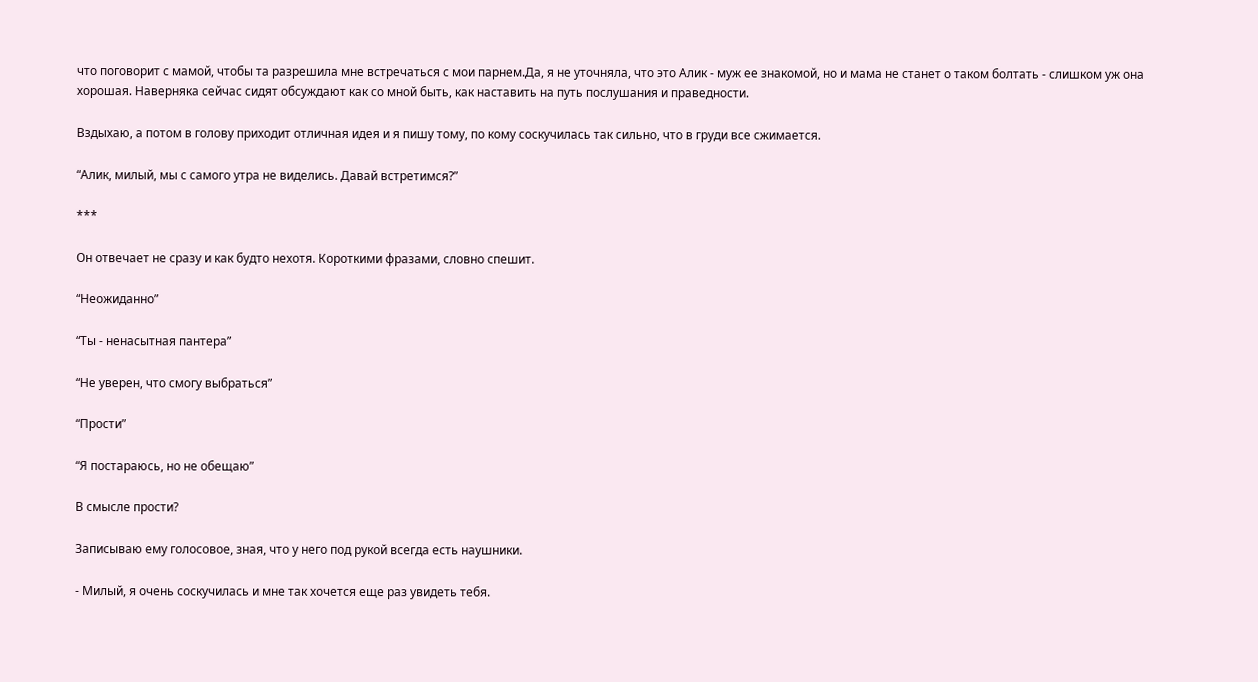что поговорит с мамой, чтобы та разрешила мне встречаться с мои парнем.Да, я не уточняла, что это Алик - муж ее знакомой, но и мама не станет о таком болтать - слишком уж она хорошая. Наверняка сейчас сидят обсуждают как со мной быть, как наставить на путь послушания и праведности.

Вздыхаю, а потом в голову приходит отличная идея и я пишу тому, по кому соскучилась так сильно, что в груди все сжимается.

“Алик, милый, мы с самого утра не виделись. Давай встретимся?”

***

Он отвечает не сразу и как будто нехотя. Короткими фразами, словно спешит.

“Неожиданно”

“Ты - ненасытная пантера”

“Не уверен, что смогу выбраться”

“Прости”

“Я постараюсь, но не обещаю”

В смысле прости?

Записываю ему голосовое, зная, что у него под рукой всегда есть наушники.

- Милый, я очень соскучилась и мне так хочется еще раз увидеть тебя.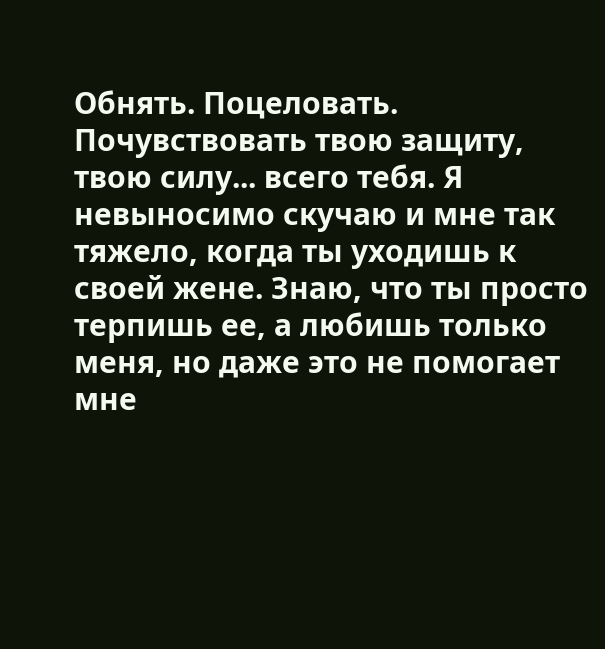Обнять. Поцеловать. Почувствовать твою защиту, твою силу... всего тебя. Я невыносимо скучаю и мне так тяжело, когда ты уходишь к своей жене. Знаю, что ты просто терпишь ее, а любишь только меня, но даже это не помогает мне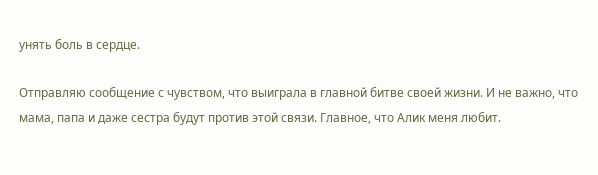унять боль в сердце.

Отправляю сообщение с чувством, что выиграла в главной битве своей жизни. И не важно, что мама, папа и даже сестра будут против этой связи. Главное, что Алик меня любит.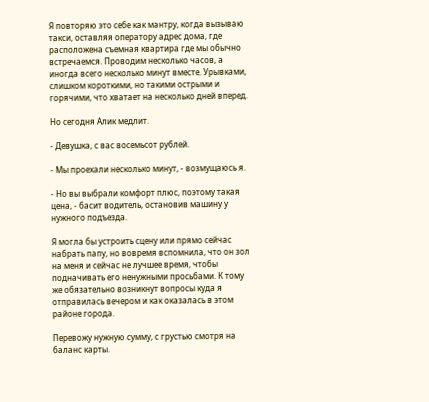Я повторяю это себе как мантру, когда вызываю такси, оставляя оператору адрес дома, где расположена съемная квартира где мы обычно встречаемся. Проводим несколько часов, а иногда всего несколько минут вместе. Урывками, слишком короткими, но такими острыми и горячими, что хватает на несколько дней вперед.

Но сегодня Алик медлит.

- Девушка, с вас восемьсот рублей.

- Мы проехали несколько минут, - возмущаюсь я.

- Но вы выбрали комфорт плюс, поэтому такая цена, - басит водитель, остановив машину у нужного подъезда.

Я могла бы устроить сцену или прямо сейчас набрать папу, но вовремя вспомнила, что он зол на меня и сейчас не лучшее время, чтобы подначивать его ненужными просьбами. К тому же обязательно возникнут вопросы куда я отправилась вечером и как оказалась в этом районе города.

Перевожу нужную сумму, с грустью смотря на баланс карты.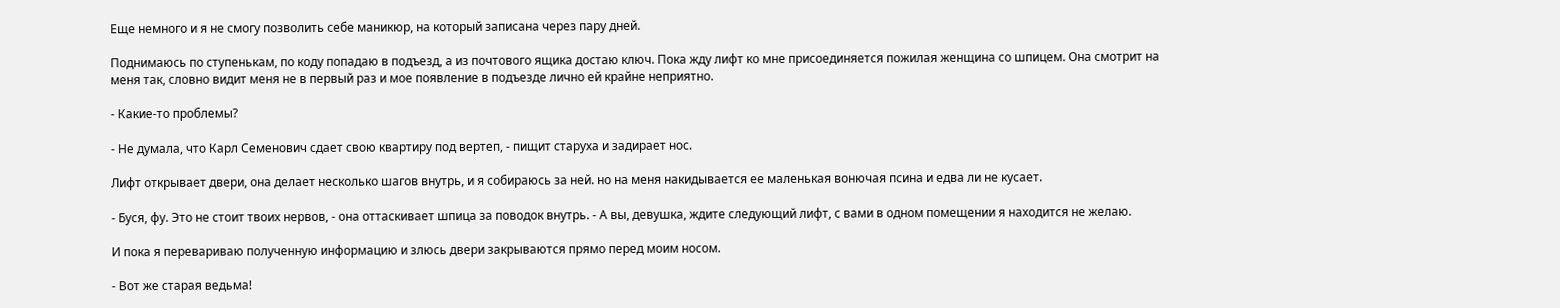Еще немного и я не смогу позволить себе маникюр, на который записана через пару дней.

Поднимаюсь по ступенькам, по коду попадаю в подъезд, а из почтового ящика достаю ключ. Пока жду лифт ко мне присоединяется пожилая женщина со шпицем. Она смотрит на меня так, словно видит меня не в первый раз и мое появление в подъезде лично ей крайне неприятно.

- Какие-то проблемы?

- Не думала, что Карл Семенович сдает свою квартиру под вертеп, - пищит старуха и задирает нос.

Лифт открывает двери, она делает несколько шагов внутрь, и я собираюсь за ней. но на меня накидывается ее маленькая вонючая псина и едва ли не кусает.

- Буся, фу. Это не стоит твоих нервов, - она оттаскивает шпица за поводок внутрь. - А вы, девушка, ждите следующий лифт, с вами в одном помещении я находится не желаю.

И пока я перевариваю полученную информацию и злюсь двери закрываются прямо перед моим носом.

- Вот же старая ведьма!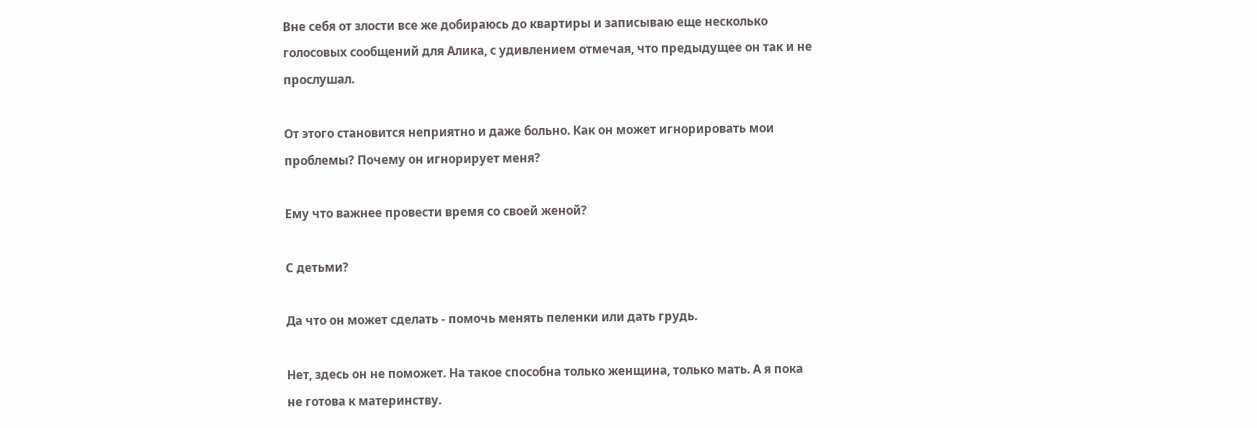Вне себя от злости все же добираюсь до квартиры и записываю еще несколько голосовых сообщений для Алика, с удивлением отмечая, что предыдущее он так и не прослушал.

От этого становится неприятно и даже больно. Как он может игнорировать мои проблемы? Почему он игнорирует меня?

Ему что важнее провести время со своей женой?

С детьми?

Да что он может сделать - помочь менять пеленки или дать грудь.

Нет, здесь он не поможет. На такое способна только женщина, только мать. А я пока не готова к материнству.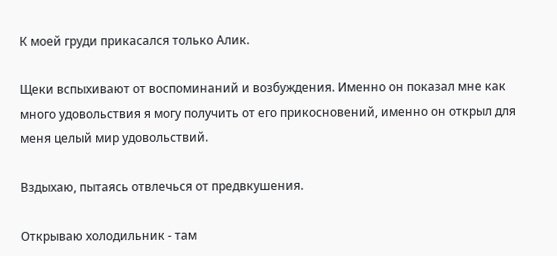К моей груди прикасался только Алик.

Щеки вспыхивают от воспоминаний и возбуждения. Именно он показал мне как много удовольствия я могу получить от его прикосновений, именно он открыл для меня целый мир удовольствий.

Вздыхаю, пытаясь отвлечься от предвкушения.

Открываю холодильник - там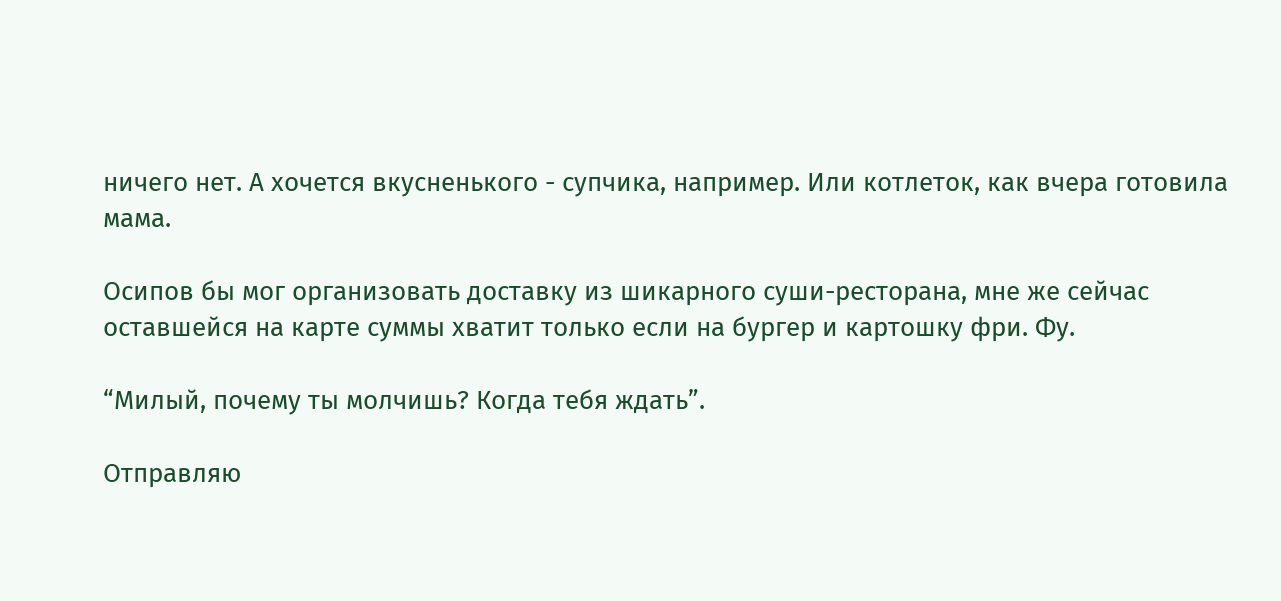ничего нет. А хочется вкусненького - супчика, например. Или котлеток, как вчера готовила мама.

Осипов бы мог организовать доставку из шикарного суши-ресторана, мне же сейчас оставшейся на карте суммы хватит только если на бургер и картошку фри. Фу.

“Милый, почему ты молчишь? Когда тебя ждать”.

Отправляю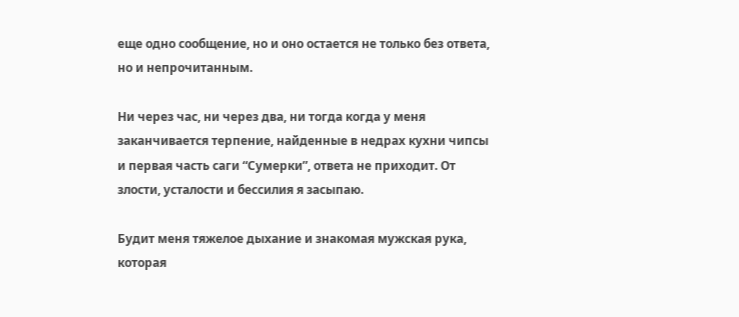еще одно сообщение, но и оно остается не только без ответа, но и непрочитанным.

Ни через час, ни через два, ни тогда когда у меня заканчивается терпение, найденные в недрах кухни чипсы и первая часть саги “Сумерки”, ответа не приходит. От злости, усталости и бессилия я засыпаю.

Будит меня тяжелое дыхание и знакомая мужская рука, которая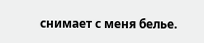снимает с меня белье.